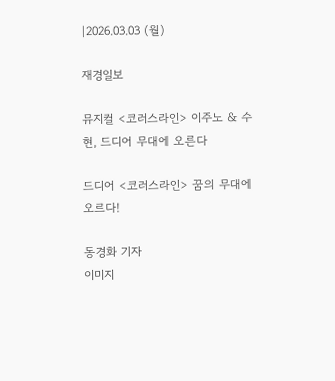|2026.03.03 (월)

재경일보

뮤지컬 <코러스라인> 이주노 & 수현, 드디어 무대에 오른다

드디어 <코러스라인> 꿈의 무대에 오르다!

동경화 기자
이미지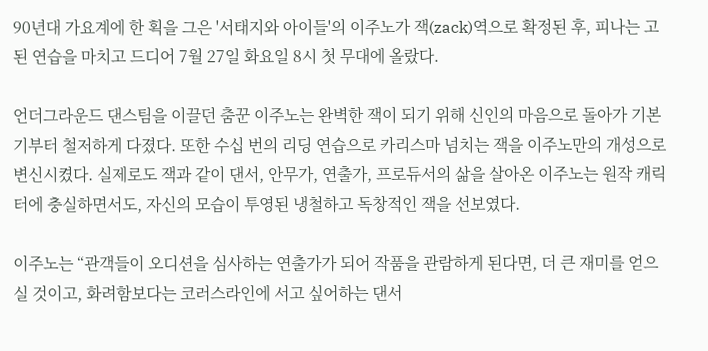90년대 가요계에 한 획을 그은 '서태지와 아이들'의 이주노가 잭(zack)역으로 확정된 후, 피나는 고된 연습을 마치고 드디어 7월 27일 화요일 8시 첫 무대에 올랐다.

언더그라운드 댄스팀을 이끌던 춤꾼 이주노는 완벽한 잭이 되기 위해 신인의 마음으로 돌아가 기본기부터 철저하게 다졌다. 또한 수십 번의 리딩 연습으로 카리스마 넘치는 잭을 이주노만의 개성으로 변신시켰다. 실제로도 잭과 같이 댄서, 안무가, 연출가, 프로듀서의 삶을 살아온 이주노는 원작 캐릭터에 충실하면서도, 자신의 모습이 투영된 냉철하고 독창적인 잭을 선보였다.

이주노는 “관객들이 오디션을 심사하는 연출가가 되어 작품을 관람하게 된다면, 더 큰 재미를 얻으실 것이고, 화려함보다는 코러스라인에 서고 싶어하는 댄서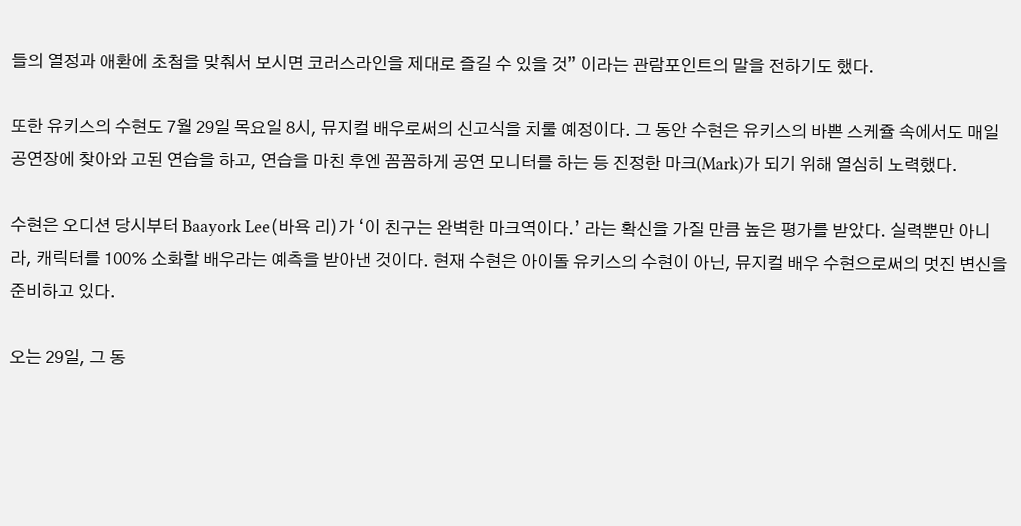들의 열정과 애환에 초첨을 맞춰서 보시면 코러스라인을 제대로 즐길 수 있을 것” 이라는 관람포인트의 말을 전하기도 했다.

또한 유키스의 수현도 7월 29일 목요일 8시, 뮤지컬 배우로써의 신고식을 치룰 예정이다. 그 동안 수현은 유키스의 바쁜 스케쥴 속에서도 매일 공연장에 찾아와 고된 연습을 하고, 연습을 마친 후엔 꼼꼼하게 공연 모니터를 하는 등 진정한 마크(Mark)가 되기 위해 열심히 노력했다.

수현은 오디션 당시부터 Baayork Lee(바욕 리)가 ‘이 친구는 완벽한 마크역이다.’ 라는 확신을 가질 만큼 높은 평가를 받았다. 실력뿐만 아니라, 캐릭터를 100% 소화할 배우라는 예측을 받아낸 것이다. 현재 수현은 아이돌 유키스의 수현이 아닌, 뮤지컬 배우 수현으로써의 멋진 변신을 준비하고 있다.

오는 29일, 그 동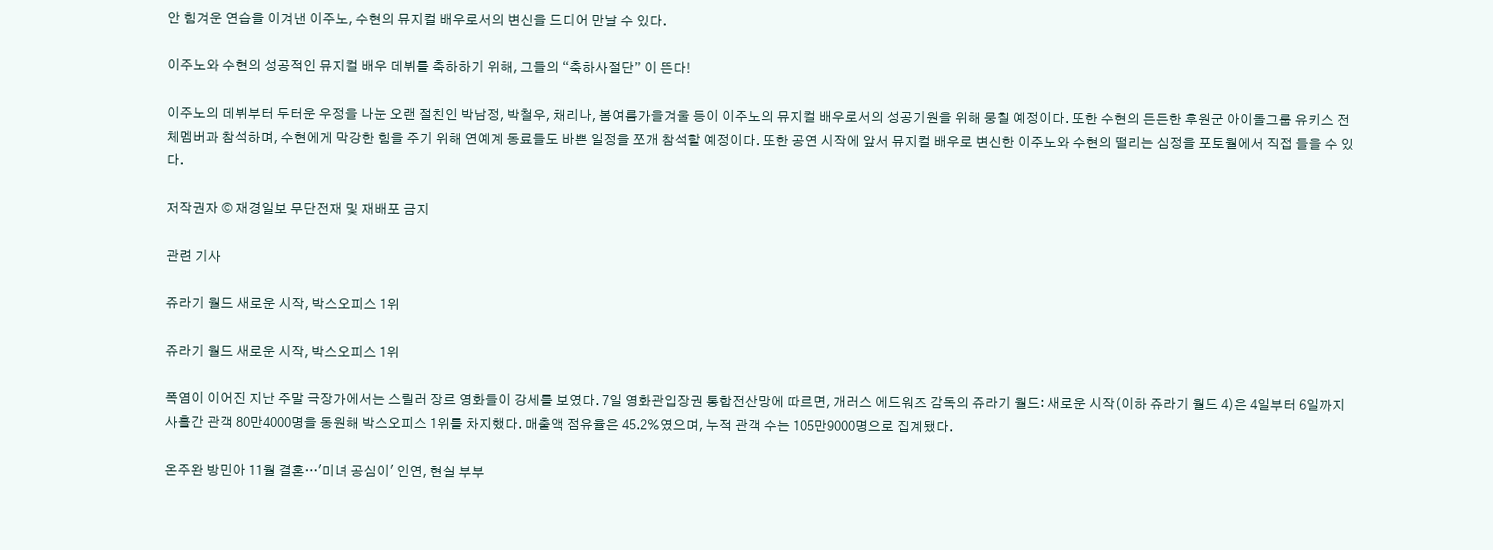안 힘겨운 연습을 이겨낸 이주노, 수현의 뮤지컬 배우로서의 변신을 드디어 만날 수 있다.

이주노와 수현의 성공적인 뮤지컬 배우 데뷔를 축하하기 위해, 그들의 “축하사절단” 이 뜬다!

이주노의 데뷔부터 두터운 우정을 나눈 오랜 절친인 박남정, 박철우, 채리나, 봄여름가을겨울 등이 이주노의 뮤지컬 배우로서의 성공기원을 위해 뭉칠 예정이다. 또한 수현의 든든한 후원군 아이돌그룹 유키스 전체멤버과 참석하며, 수현에게 막강한 힘을 주기 위해 연예계 동료들도 바쁜 일정을 쪼개 참석할 예정이다. 또한 공연 시작에 앞서 뮤지컬 배우로 변신한 이주노와 수현의 떨리는 심정을 포토월에서 직접 들을 수 있다.

저작권자 © 재경일보 무단전재 및 재배포 금지

관련 기사

쥬라기 월드 새로운 시작, 박스오피스 1위

쥬라기 월드 새로운 시작, 박스오피스 1위

폭염이 이어진 지난 주말 극장가에서는 스릴러 장르 영화들이 강세를 보였다. 7일 영화관입장권 통합전산망에 따르면, 개러스 에드워즈 감독의 쥬라기 월드: 새로운 시작(이하 쥬라기 월드 4)은 4일부터 6일까지 사흘간 관객 80만4000명을 동원해 박스오피스 1위를 차지했다. 매출액 점유율은 45.2%였으며, 누적 관객 수는 105만9000명으로 집계됐다.

온주완 방민아 11월 결혼…'미녀 공심이' 인연, 현실 부부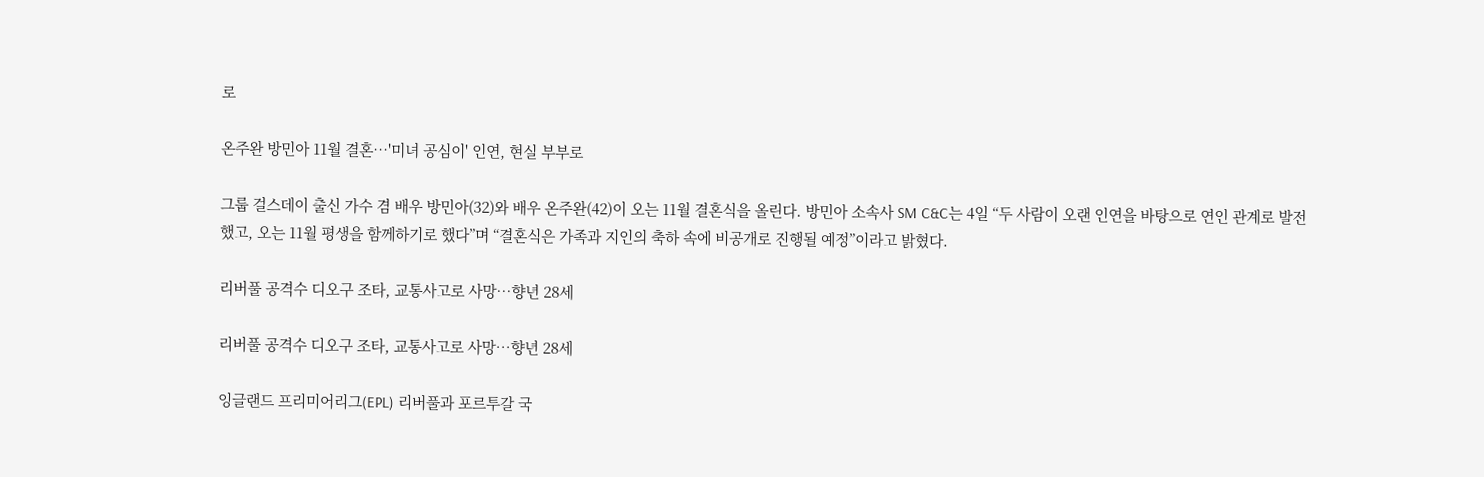로

온주완 방민아 11월 결혼…'미녀 공심이' 인연, 현실 부부로

그룹 걸스데이 출신 가수 겸 배우 방민아(32)와 배우 온주완(42)이 오는 11월 결혼식을 올린다. 방민아 소속사 SM C&C는 4일 “두 사람이 오랜 인연을 바탕으로 연인 관계로 발전했고, 오는 11월 평생을 함께하기로 했다”며 “결혼식은 가족과 지인의 축하 속에 비공개로 진행될 예정”이라고 밝혔다.

리버풀 공격수 디오구 조타, 교통사고로 사망…향년 28세

리버풀 공격수 디오구 조타, 교통사고로 사망…향년 28세

잉글랜드 프리미어리그(EPL) 리버풀과 포르투갈 국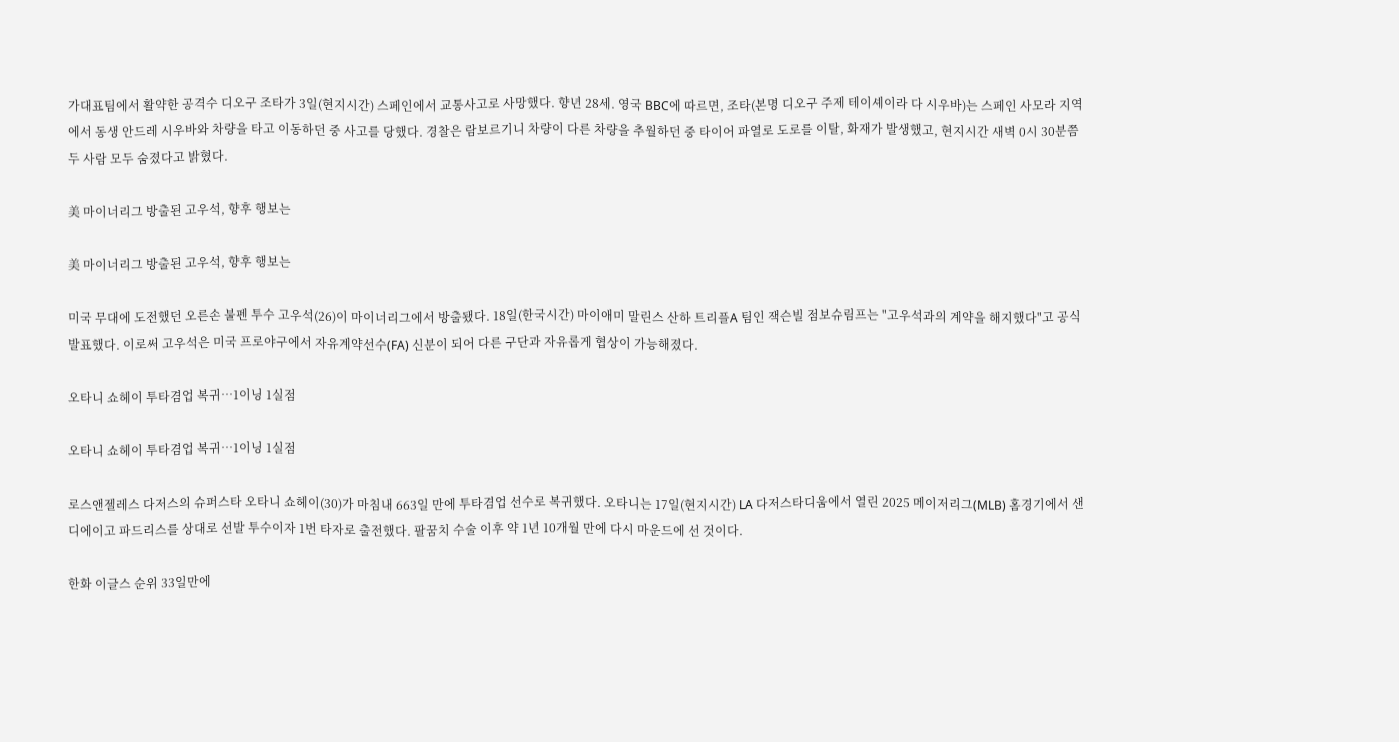가대표팀에서 활약한 공격수 디오구 조타가 3일(현지시간) 스페인에서 교통사고로 사망했다. 향년 28세. 영국 BBC에 따르면, 조타(본명 디오구 주제 테이셰이라 다 시우바)는 스페인 사모라 지역에서 동생 안드레 시우바와 차량을 타고 이동하던 중 사고를 당했다. 경찰은 람보르기니 차량이 다른 차량을 추월하던 중 타이어 파열로 도로를 이탈, 화재가 발생했고, 현지시간 새벽 0시 30분쯤 두 사람 모두 숨졌다고 밝혔다.

美 마이너리그 방출된 고우석, 향후 행보는

美 마이너리그 방출된 고우석, 향후 행보는

미국 무대에 도전했던 오른손 불펜 투수 고우석(26)이 마이너리그에서 방출됐다. 18일(한국시간) 마이애미 말린스 산하 트리플A 팀인 잭슨빌 점보슈림프는 "고우석과의 계약을 해지했다"고 공식 발표했다. 이로써 고우석은 미국 프로야구에서 자유계약선수(FA) 신분이 되어 다른 구단과 자유롭게 협상이 가능해졌다.

오타니 쇼헤이 투타겸업 복귀…1이닝 1실점

오타니 쇼헤이 투타겸업 복귀…1이닝 1실점

로스앤젤레스 다저스의 슈퍼스타 오타니 쇼헤이(30)가 마침내 663일 만에 투타겸업 선수로 복귀했다. 오타니는 17일(현지시간) LA 다저스타디움에서 열린 2025 메이저리그(MLB) 홈경기에서 샌디에이고 파드리스를 상대로 선발 투수이자 1번 타자로 출전했다. 팔꿈치 수술 이후 약 1년 10개월 만에 다시 마운드에 선 것이다.

한화 이글스 순위 33일만에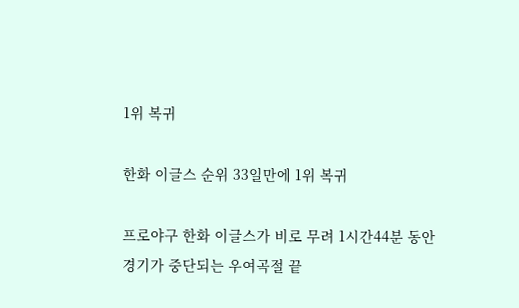1위 복귀

한화 이글스 순위 33일만에 1위 복귀

프로야구 한화 이글스가 비로 무려 1시간44분 동안 경기가 중단되는 우여곡절 끝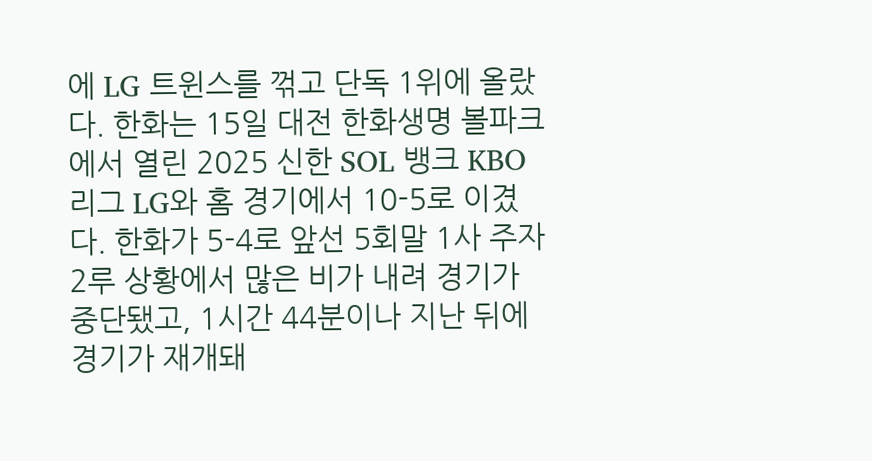에 LG 트윈스를 꺾고 단독 1위에 올랐다. 한화는 15일 대전 한화생명 볼파크에서 열린 2025 신한 SOL 뱅크 KBO리그 LG와 홈 경기에서 10-5로 이겼다. 한화가 5-4로 앞선 5회말 1사 주자 2루 상황에서 많은 비가 내려 경기가 중단됐고, 1시간 44분이나 지난 뒤에 경기가 재개돼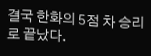결국 한화의 5점 차 승리로 끝났다.